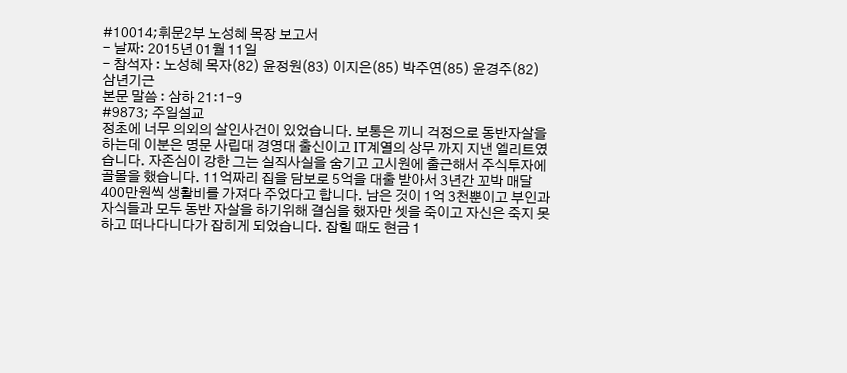#10014;휘문2부 노성혜 목장 보고서
- 날짜: 2015년 01월 11일
- 참석자 : 노성혜 목자(82) 윤정원(83) 이지은(85) 박주연(85) 윤경주(82)
삼년기근
본문 말씀 : 삼하 21:1-9
#9873; 주일설교
정초에 너무 의외의 살인사건이 있었습니다. 보통은 끼니 걱정으로 동반자살을 하는데 이분은 명문 사립대 경영대 출신이고 IT계열의 상무 까지 지낸 엘리트였습니다. 자존심이 강한 그는 실직사실을 숨기고 고시원에 출근해서 주식투자에 골몰을 했습니다. 11억짜리 집을 담보로 5억을 대출 받아서 3년간 꼬박 매달 400만원씩 생활비를 가져다 주었다고 합니다. 남은 것이 1억 3천뿐이고 부인과 자식들과 모두 동반 자살을 하기위해 결심을 했자만 셋을 죽이고 자신은 죽지 못하고 떠나다니다가 잡히게 되었습니다. 잡힐 때도 현금 1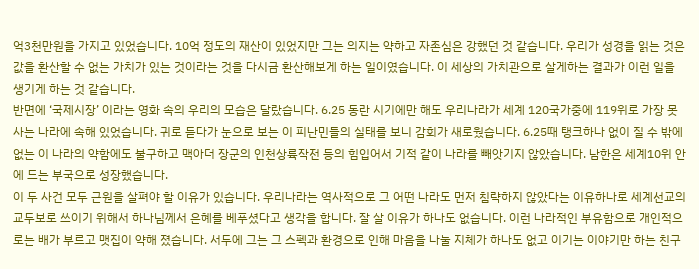억3천만원을 가지고 있었습니다. 10억 정도의 재산이 있었지만 그는 의지는 약하고 자존심은 강했던 것 같습니다. 우리가 성경을 읽는 것은 값을 환산할 수 없는 가치가 있는 것이라는 것을 다시금 환산해보게 하는 일이였습니다. 이 세상의 가치관으로 살게하는 결과가 이런 일을 생기게 하는 것 같습니다.
반면에 ‘국제시장’ 이라는 영화 속의 우리의 모습은 달랐습니다. 6.25 동란 시기에만 해도 우리나라가 세계 120국가중에 119위로 가장 못사는 나라에 속해 있었습니다. 귀로 듣다가 눈으로 보는 이 피난민들의 실태를 보니 감회가 새로웠습니다. 6.25때 탱크하나 없이 질 수 밖에 없는 이 나라의 약함에도 불구하고 맥아더 장군의 인천상륙작전 등의 힘입어서 기적 같이 나라를 빼앗기지 않았습니다. 남한은 세계10위 안에 드는 부국으로 성장했습니다.
이 두 사건 모두 근원을 살펴야 할 이유가 있습니다. 우리나라는 역사적으로 그 어떤 나라도 먼저 침략하지 않았다는 이유하나로 세계선교의 교두보로 쓰이기 위해서 하나님께서 은혜를 베푸셨다고 생각을 합니다. 잘 살 이유가 하나도 없습니다. 이런 나라적인 부유함으로 개인적으로는 배가 부르고 맷집이 약해 졌습니다. 서두에 그는 그 스펙과 환경으로 인해 마음을 나눌 지체가 하나도 없고 이기는 이야기만 하는 친구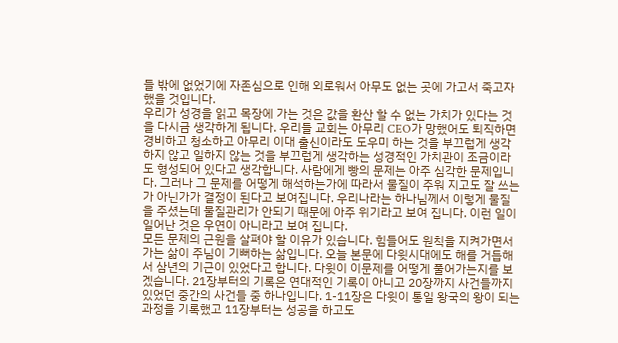들 밖에 없었기에 자존심으로 인해 외로워서 아무도 없는 곳에 가고서 죽고자 했을 것입니다.
우리가 성경을 읽고 목장에 가는 것은 값을 환산 할 수 없는 가치가 있다는 것을 다시금 생각하게 됩니다. 우리들 교회는 아무리 CEO가 망했어도 퇴직하면 경비하고 청소하고 아무리 이대 출신이라도 도우미 하는 것을 부끄럽게 생각하지 않고 일하지 않는 것을 부끄럽게 생각하는 성경적인 가치관이 조금이라도 형성되어 있다고 생각합니다. 사람에게 빵의 문제는 아주 심각한 문제입니다. 그러나 그 문제를 어떻게 해석하는가에 따라서 물질이 주워 지고도 잘 쓰는가 아닌가가 결정이 된다고 보여집니다. 우리나라는 하나님께서 이렇게 물질을 주셨는데 물질관리가 안되기 때문에 아주 위기라고 보여 집니다. 이런 일이 일어난 것은 우연이 아니라고 보여 집니다.
모든 문제의 근원을 살펴야 할 이유가 있습니다. 힘들어도 원칙을 지켜가면서 가는 삶이 주님이 기뻐하는 삶입니다. 오늘 본문에 다윗시대에도 해를 거듭해서 삼년의 기근이 있었다고 합니다. 다윗이 이문제를 어떻게 풀어가는지를 보겠습니다. 21장부터의 기록은 연대적인 기록이 아니고 20장까지 사건들까지 있었던 중간의 사건들 중 하나입니다. 1-11장은 다윗이 통일 왕국의 왕이 되는 과정을 기록했고 11장부터는 성공을 하고도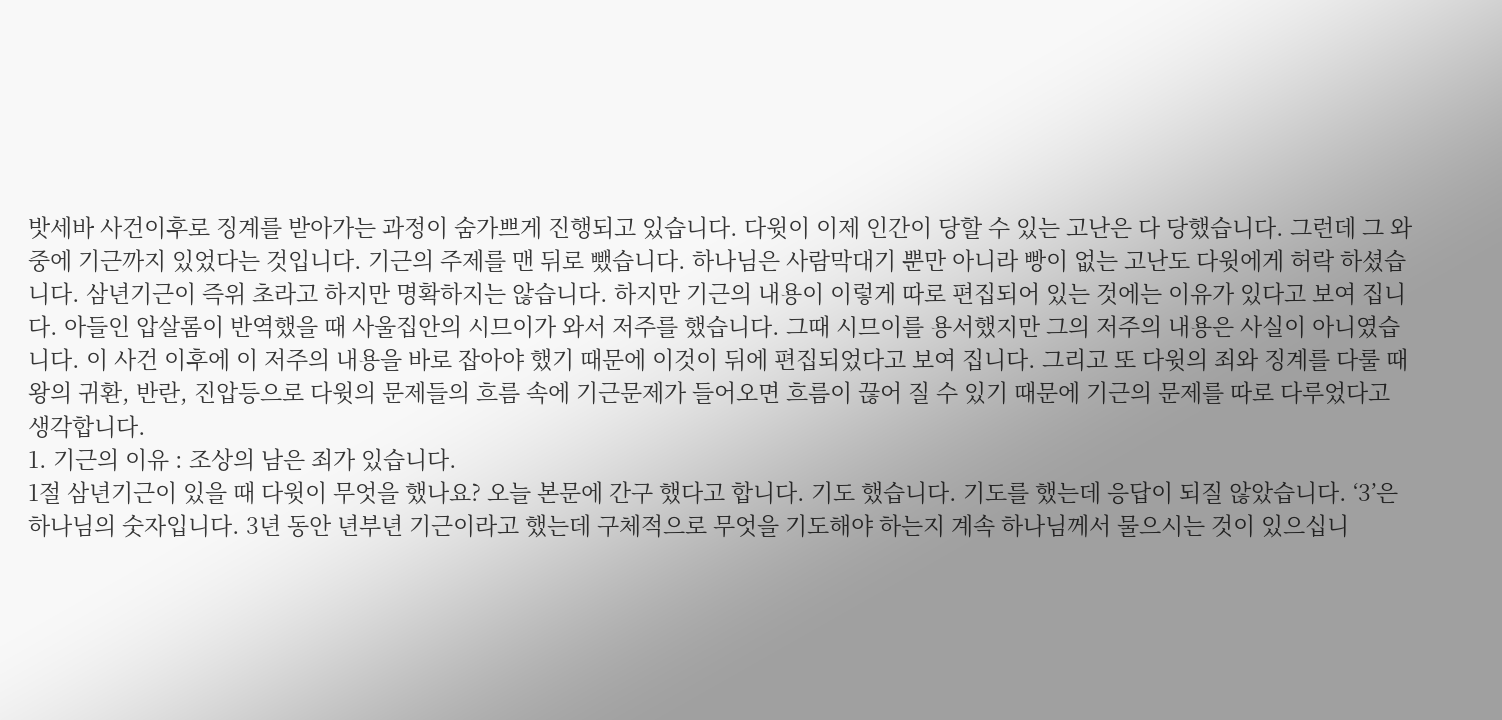밧세바 사건이후로 징계를 받아가는 과정이 숨가쁘게 진행되고 있습니다. 다윗이 이제 인간이 당할 수 있는 고난은 다 당했습니다. 그런데 그 와중에 기근까지 있었다는 것입니다. 기근의 주제를 맨 뒤로 뺐습니다. 하나님은 사람막대기 뿐만 아니라 빵이 없는 고난도 다윗에게 허락 하셨습니다. 삼년기근이 즉위 초라고 하지만 명확하지는 않습니다. 하지만 기근의 내용이 이렇게 따로 편집되어 있는 것에는 이유가 있다고 보여 집니다. 아들인 압살롬이 반역했을 때 사울집안의 시므이가 와서 저주를 했습니다. 그때 시므이를 용서했지만 그의 저주의 내용은 사실이 아니였습니다. 이 사건 이후에 이 저주의 내용을 바로 잡아야 했기 때문에 이것이 뒤에 편집되었다고 보여 집니다. 그리고 또 다윗의 죄와 징계를 다룰 때 왕의 귀환, 반란, 진압등으로 다윗의 문제들의 흐름 속에 기근문제가 들어오면 흐름이 끊어 질 수 있기 때문에 기근의 문제를 따로 다루었다고 생각합니다.
1. 기근의 이유 : 조상의 남은 죄가 있습니다.
1절 삼년기근이 있을 때 다윗이 무엇을 했나요? 오늘 본문에 간구 했다고 합니다. 기도 했습니다. 기도를 했는데 응답이 되질 않았습니다. ‘3’은 하나님의 숫자입니다. 3년 동안 년부년 기근이라고 했는데 구체적으로 무엇을 기도해야 하는지 계속 하나님께서 물으시는 것이 있으십니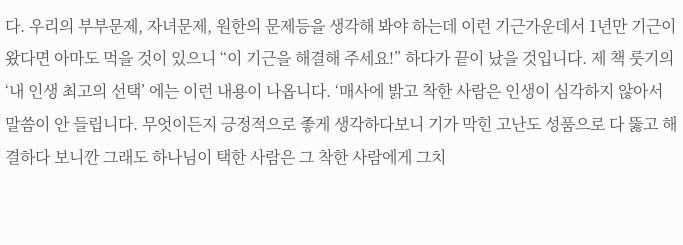다. 우리의 부부문제, 자녀문제, 원한의 문제등을 생각해 봐야 하는데 이런 기근가운데서 1년만 기근이 왔다면 아마도 먹을 것이 있으니 “이 기근을 해결해 주세요!” 하다가 끝이 났을 것입니다. 제 책 룻기의 ‘내 인생 최고의 선택’ 에는 이런 내용이 나옵니다. ‘매사에 밝고 착한 사람은 인생이 심각하지 않아서 말씀이 안 들립니다. 무엇이든지 긍정적으로 좋게 생각하다보니 기가 막힌 고난도 성품으로 다 뚫고 해결하다 보니깐 그래도 하나님이 택한 사람은 그 착한 사람에게 그치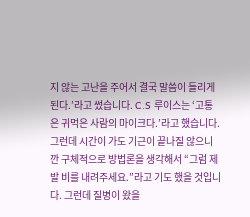지 않는 고난을 주어서 결국 말씀이 들리게 된다.’라고 썼습니다. C.S 루이스는 ‘고통은 귀먹은 사람의 마이크다.’라고 했습니다.
그런데 시간이 가도 기근이 끝나질 않으니깐 구체적으로 방법론을 생각해서 “그럼 제발 비를 내려주세요.”라고 기도 했을 것입니다. 그런데 질병이 왔을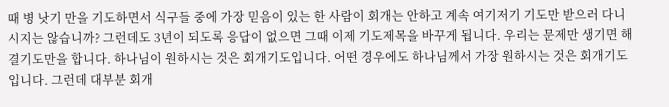때 병 낫기 만을 기도하면서 식구들 중에 가장 믿음이 있는 한 사람이 회개는 안하고 계속 여기저기 기도만 받으러 다니시지는 않습니까? 그런데도 3년이 되도록 응답이 없으면 그때 이제 기도제목을 바꾸게 됩니다. 우리는 문제만 생기면 해결기도만을 합니다. 하나님이 원하시는 것은 회개기도입니다. 어떤 경우에도 하나님께서 가장 원하시는 것은 회개기도입니다. 그런데 대부분 회개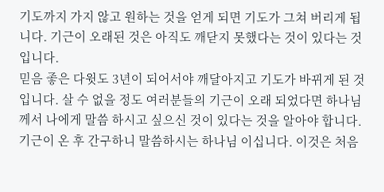기도까지 가지 않고 원하는 것을 얻게 되면 기도가 그쳐 버리게 됩니다. 기근이 오래된 것은 아직도 깨닫지 못했다는 것이 있다는 것입니다.
믿음 좋은 다윗도 3년이 되어서야 깨달아지고 기도가 바뀌게 된 것입니다. 살 수 없을 정도 여러분들의 기근이 오래 되었다면 하나님께서 나에게 말씀 하시고 싶으신 것이 있다는 것을 알아야 합니다. 기근이 온 후 간구하니 말씀하시는 하나님 이십니다. 이것은 처음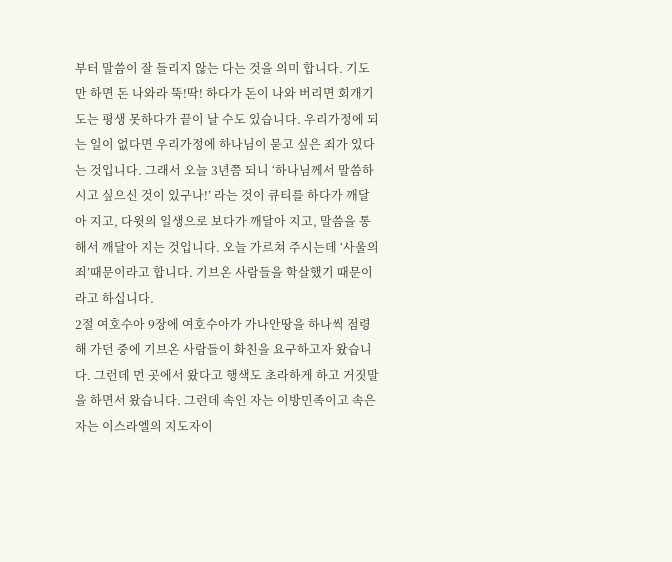부터 말씀이 잘 들리지 않는 다는 것을 의미 합니다. 기도만 하면 돈 나와라 뚝!딱! 하다가 돈이 나와 버리면 회개기도는 평생 못하다가 끝이 날 수도 있습니다. 우리가정에 되는 일이 없다면 우리가정에 하나님이 묻고 싶은 죄가 있다는 것입니다. 그래서 오늘 3년쯤 되니 ‘하나님께서 말씀하시고 싶으신 것이 있구나!’ 라는 것이 큐티를 하다가 깨달아 지고, 다윗의 일생으로 보다가 깨달아 지고, 말씀을 통해서 깨달아 지는 것입니다. 오늘 가르쳐 주시는데 ‘사울의 죄’때문이라고 합니다. 기브온 사람들을 학살했기 때문이라고 하십니다.
2절 여호수아 9장에 여호수아가 가나안땅을 하나씩 점령해 가던 중에 기브온 사람들이 화친을 요구하고자 왔습니다. 그런데 먼 곳에서 왔다고 행색도 초라하게 하고 거짓말을 하면서 왔습니다. 그런데 속인 자는 이방민족이고 속은 자는 이스라엘의 지도자이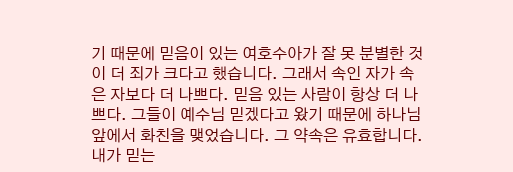기 때문에 믿음이 있는 여호수아가 잘 못 분별한 것이 더 죄가 크다고 했습니다. 그래서 속인 자가 속은 자보다 더 나쁘다. 믿음 있는 사람이 항상 더 나쁘다. 그들이 예수님 믿겠다고 왔기 때문에 하나님 앞에서 화친을 맺었습니다. 그 약속은 유효합니다. 내가 믿는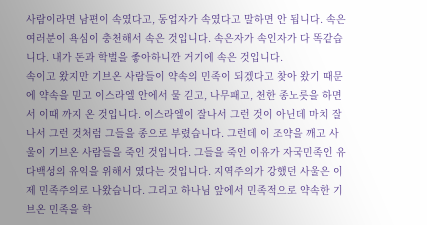사람이라면 남편이 속였다고, 동업자가 속였다고 말하면 안 됩니다. 속은 여러분이 욕심이 충천해서 속은 것입니다. 속은자가 속인자가 다 똑같습니다. 내가 돈과 학벌을 좋아하니깐 거기에 속은 것입니다.
속이고 왔지만 기브온 사람들이 약속의 민족이 되겠다고 찾아 왔기 때문에 약속을 믿고 이스라엘 안에서 물 긷고, 나무패고, 천한 종노릇을 하면서 이때 까지 온 것입니다. 이스라엘이 잘나서 그런 것이 아닌데 마치 잘나서 그런 것처럼 그들을 종으로 부렸습니다. 그런데 이 조약을 깨고 사울이 기브온 사람들을 죽인 것입니다. 그들을 죽인 이유가 자국민족인 유다백성의 유익을 위해서 였다는 것입니다. 지역주의가 강했던 사울은 이제 민족주의로 나왔습니다. 그리고 하나님 앞에서 민족적으로 약속한 기브온 민족을 학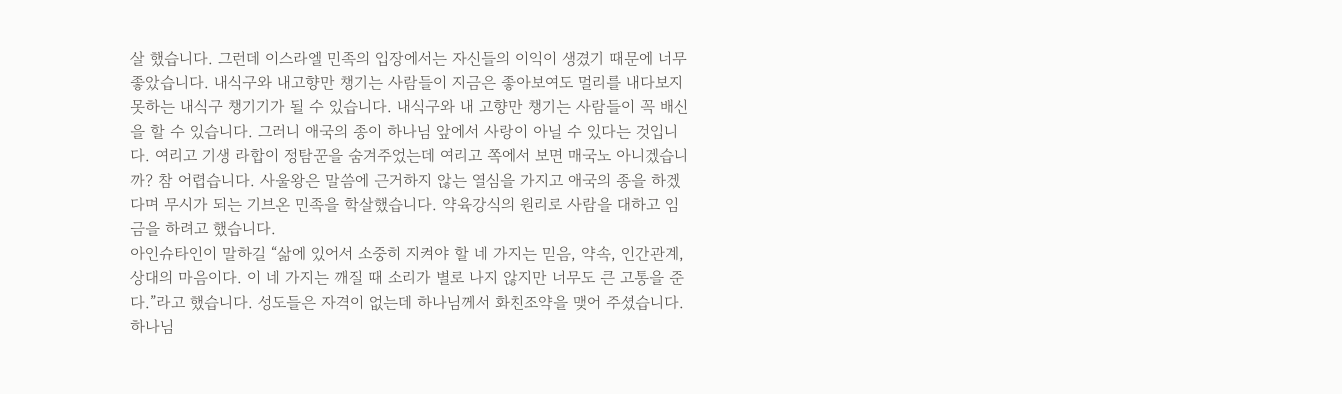살 했습니다. 그런데 이스라엘 민족의 입장에서는 자신들의 이익이 생겼기 때문에 너무 좋았습니다. 내식구와 내고향만 챙기는 사람들이 지금은 좋아보여도 멀리를 내다보지 못하는 내식구 챙기기가 될 수 있습니다. 내식구와 내 고향만 챙기는 사람들이 꼭 배신을 할 수 있습니다. 그러니 애국의 종이 하나님 앞에서 사랑이 아닐 수 있다는 것입니다. 여리고 기생 라합이 정탐꾼을 숨겨주었는데 여리고 쪽에서 보면 매국노 아니겠습니까? 참 어렵습니다. 사울왕은 말씀에 근거하지 않는 열심을 가지고 애국의 종을 하겠다며 무시가 되는 기브온 민족을 학살했습니다. 약육강식의 원리로 사람을 대하고 임금을 하려고 했습니다.
아인슈타인이 말하길 “삶에 있어서 소중히 지켜야 할 네 가지는 믿음, 약속, 인간관계, 상대의 마음이다. 이 네 가지는 깨질 때 소리가 별로 나지 않지만 너무도 큰 고통을 준다.”라고 했습니다. 성도들은 자격이 없는데 하나님께서 화친조약을 맺어 주셨습니다. 하나님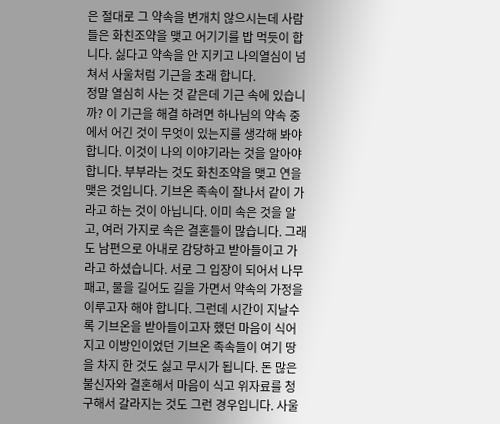은 절대로 그 약속을 변개치 않으시는데 사람들은 화친조약을 맺고 어기기를 밥 먹듯이 합니다. 싫다고 약속을 안 지키고 나의열심이 넘쳐서 사울처럼 기근을 초래 합니다.
정말 열심히 사는 것 같은데 기근 속에 있습니까? 이 기근을 해결 하려면 하나님의 약속 중에서 어긴 것이 무엇이 있는지를 생각해 봐야 합니다. 이것이 나의 이야기라는 것을 알아야 합니다. 부부라는 것도 화친조약을 맺고 연을 맺은 것입니다. 기브온 족속이 잘나서 같이 가라고 하는 것이 아닙니다. 이미 속은 것을 알고, 여러 가지로 속은 결혼들이 많습니다. 그래도 남편으로 아내로 감당하고 받아들이고 가라고 하셨습니다. 서로 그 입장이 되어서 나무패고, 물을 길어도 길을 가면서 약속의 가정을 이루고자 해야 합니다. 그런데 시간이 지날수록 기브온을 받아들이고자 했던 마음이 식어지고 이방인이었던 기브온 족속들이 여기 땅을 차지 한 것도 싫고 무시가 됩니다. 돈 많은 불신자와 결혼해서 마음이 식고 위자료를 청구해서 갈라지는 것도 그런 경우입니다. 사울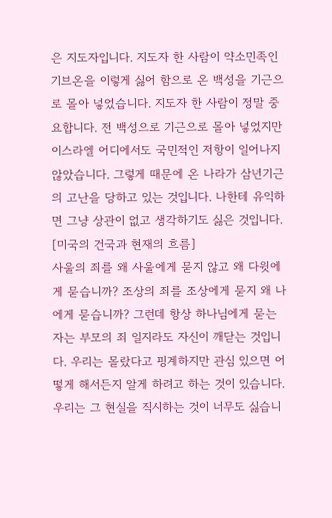은 지도자입니다. 지도자 한 사람이 약소민족인 기브온을 이렇게 싫어 함으로 온 백성을 기근으로 몰아 넣었습니다. 지도자 한 사람이 정말 중요합니다. 전 백성으로 기근으로 몰아 넣었지만 이스라엘 어디에서도 국민적인 저항이 일어나지 않았습니다. 그렇게 때문에 온 나라가 삼년기근의 고난을 당하고 있는 것입니다. 나한테 유익하면 그냥 상관이 없고 생각하기도 싫은 것입니다.
[미국의 건국과 현재의 흐름]
사울의 죄를 왜 사울에게 묻지 않고 왜 다윗에게 묻습니까? 조상의 죄를 조상에게 묻지 왜 나에게 묻습니까? 그런데 항상 하나님에게 묻는 자는 부모의 죄 일지라도 자신이 깨닫는 것입니다. 우리는 몰랐다고 핑계하지만 관심 있으면 어떻게 해서든지 알게 하려고 하는 것이 있습니다. 우리는 그 현실을 직시하는 것이 너무도 싫습니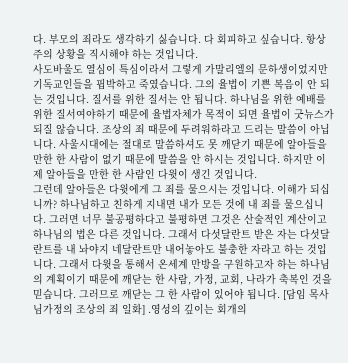다. 부모의 죄라도 생각하기 싫습니다. 다 회피하고 싶습니다. 항상 주의 상황을 직시해야 하는 것입니다.
사도바울도 열심이 특심이라서 그렇게 가말리엘의 문하생이었지만 기독교인들을 핍박하고 죽였습니다. 그의 율법이 기쁜 복음이 안 되는 것입니다. 질서를 위한 질서는 안 됩니다. 하나님을 위한 예배를 위한 질서여야하기 때문에 율법자체가 목적이 되면 율법이 굿뉴스가 되질 않습니다. 조상의 죄 때문에 두려워하라고 드리는 말씀이 아닙니다. 사울시대에는 절대로 말씀하셔도 못 깨닫기 때문에 알아들을만한 한 사람이 없기 때문에 말씀을 안 하시는 것입니다. 하지만 이제 알아들을 만한 한 사람인 다윗이 생긴 것입니다.
그런데 알아들은 다윗에게 그 죄를 물으시는 것입니다. 이해가 되십니까? 하나님하고 친하게 지내면 내가 모든 것에 내 죄를 물으십니다. 그러면 너무 불공평하다고 불평하면 그것은 산술적인 계산이고 하나님의 법은 다른 것입니다. 그래서 다섯달란트 받은 자는 다섯달란트를 내 놔야지 네달란트만 내어놓아도 불충한 자라고 하는 것입니다. 그래서 다윗을 통해서 온세계 만방을 구원하고자 하는 하나님의 계획이기 때문에 깨닫는 한 사람, 가정, 교회, 나라가 축복인 것을 믿습니다. 그러므로 깨닫는 그 한 사람이 있어야 됩니다. [담임 목사님가정의 조상의 죄 일화] .영성의 깊이는 회개의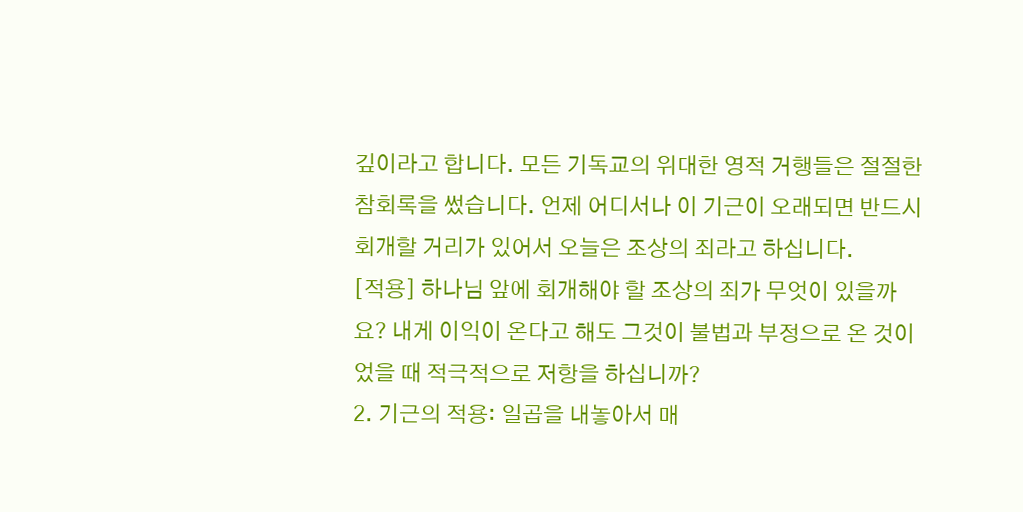깊이라고 합니다. 모든 기독교의 위대한 영적 거행들은 절절한 참회록을 썼습니다. 언제 어디서나 이 기근이 오래되면 반드시 회개할 거리가 있어서 오늘은 조상의 죄라고 하십니다.
[적용] 하나님 앞에 회개해야 할 조상의 죄가 무엇이 있을까요? 내게 이익이 온다고 해도 그것이 불법과 부정으로 온 것이었을 때 적극적으로 저항을 하십니까?
2. 기근의 적용: 일곱을 내놓아서 매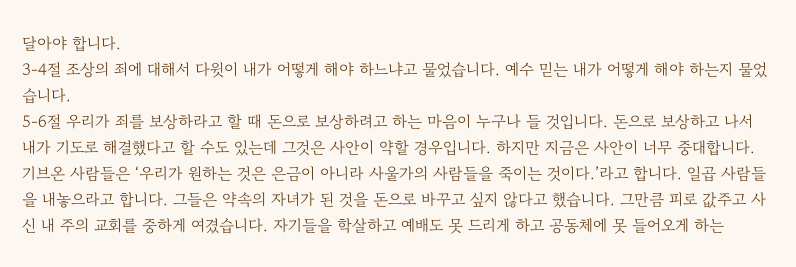달아야 합니다.
3-4절 조상의 죄에 대해서 다윗이 내가 어떻게 해야 하느냐고 물었습니다. 예수 믿는 내가 어떻게 해야 하는지 물었습니다.
5-6절 우리가 죄를 보상하라고 할 때 돈으로 보상하려고 하는 마음이 누구나 들 것입니다. 돈으로 보상하고 나서 내가 기도로 해결했다고 할 수도 있는데 그것은 사안이 약할 경우입니다. 하지만 지금은 사안이 너무 중대합니다. 기브온 사람들은 ‘우리가 원하는 것은 은금이 아니라 사울가의 사람들을 죽이는 것이다.’라고 합니다. 일곱 사람들을 내놓으라고 합니다. 그들은 약속의 자녀가 된 것을 돈으로 바꾸고 싶지 않다고 했습니다. 그만큼 피로 값주고 사신 내 주의 교회를 중하게 여겼습니다. 자기들을 학살하고 예배도 못 드리게 하고 공동체에 못 들어오게 하는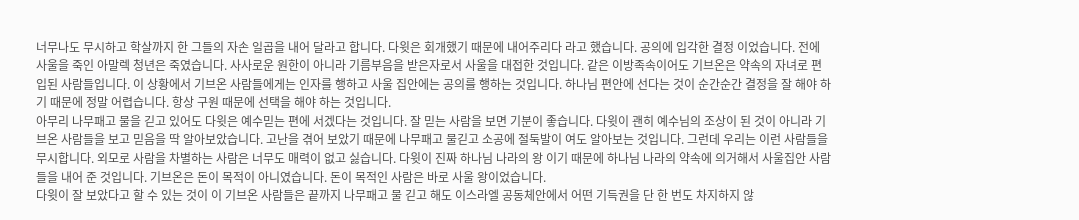너무나도 무시하고 학살까지 한 그들의 자손 일곱을 내어 달라고 합니다. 다윗은 회개했기 때문에 내어주리다 라고 했습니다. 공의에 입각한 결정 이었습니다. 전에 사울을 죽인 아말렉 청년은 죽였습니다. 사사로운 원한이 아니라 기름부음을 받은자로서 사울을 대접한 것입니다. 같은 이방족속이어도 기브온은 약속의 자녀로 편입된 사람들입니다. 이 상황에서 기브온 사람들에게는 인자를 행하고 사울 집안에는 공의를 행하는 것입니다. 하나님 편안에 선다는 것이 순간순간 결정을 잘 해야 하기 때문에 정말 어렵습니다. 항상 구원 때문에 선택을 해야 하는 것입니다.
아무리 나무패고 물을 긷고 있어도 다윗은 예수믿는 편에 서겠다는 것입니다. 잘 믿는 사람을 보면 기분이 좋습니다. 다윗이 괜히 예수님의 조상이 된 것이 아니라 기브온 사람들을 보고 믿음을 딱 알아보았습니다. 고난을 겪어 보았기 때문에 나무패고 물긷고 소공에 절둑발이 여도 알아보는 것입니다. 그런데 우리는 이런 사람들을 무시합니다. 외모로 사람을 차별하는 사람은 너무도 매력이 없고 싫습니다. 다윗이 진짜 하나님 나라의 왕 이기 때문에 하나님 나라의 약속에 의거해서 사울집안 사람들을 내어 준 것입니다. 기브온은 돈이 목적이 아니였습니다. 돈이 목적인 사람은 바로 사울 왕이었습니다.
다윗이 잘 보았다고 할 수 있는 것이 이 기브온 사람들은 끝까지 나무패고 물 긷고 해도 이스라엘 공동체안에서 어떤 기득권을 단 한 번도 차지하지 않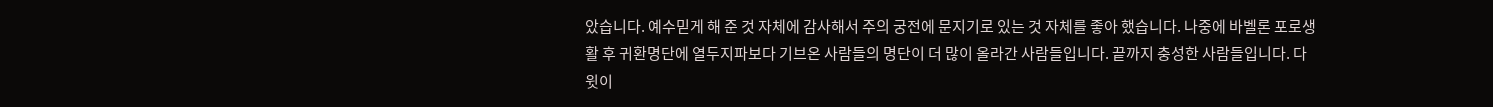았습니다. 예수믿게 해 준 것 자체에 감사해서 주의 궁전에 문지기로 있는 것 자체를 좋아 했습니다. 나중에 바벨론 포로생활 후 귀환명단에 열두지파보다 기브온 사람들의 명단이 더 많이 올라간 사람들입니다. 끝까지 충성한 사람들입니다. 다윗이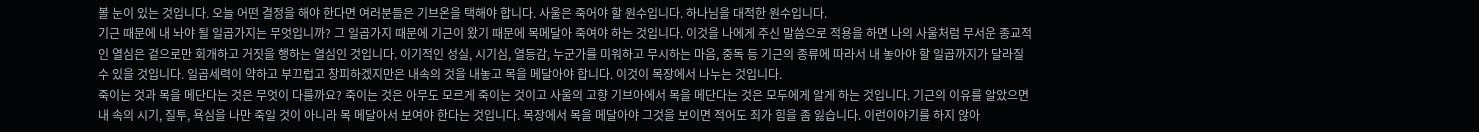볼 눈이 있는 것입니다. 오늘 어떤 결정을 해야 한다면 여러분들은 기브온을 택해야 합니다. 사울은 죽어야 할 원수입니다. 하나님을 대적한 원수입니다.
기근 때문에 내 놔야 될 일곱가지는 무엇입니까? 그 일곱가지 때문에 기근이 왔기 때문에 목메달아 죽여야 하는 것입니다. 이것을 나에게 주신 말씀으로 적용을 하면 나의 사울처럼 무서운 종교적인 열심은 겉으로만 회개하고 거짓을 행하는 열심인 것입니다. 이기적인 성실, 시기심, 열등감, 누군가를 미워하고 무시하는 마음, 중독 등 기근의 종류에 따라서 내 놓아야 할 일곱까지가 달라질 수 있을 것입니다. 일곱세력이 약하고 부끄럽고 창피하겠지만은 내속의 것을 내놓고 목을 메달아야 합니다. 이것이 목장에서 나누는 것입니다.
죽이는 것과 목을 메단다는 것은 무엇이 다를까요? 죽이는 것은 아무도 모르게 죽이는 것이고 사울의 고향 기브아에서 목을 메단다는 것은 모두에게 알게 하는 것입니다. 기근의 이유를 알았으면 내 속의 시기, 질투, 욕심을 나만 죽일 것이 아니라 목 메달아서 보여야 한다는 것입니다. 목장에서 목을 메달아야 그것을 보이면 적어도 죄가 힘을 좀 잃습니다. 이런이야기를 하지 않아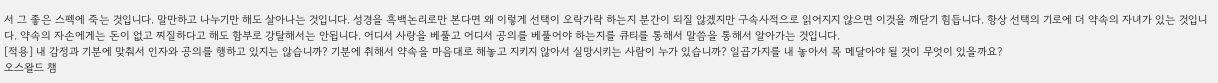서 그 좋은 스펙에 죽는 것입니다. 말만하고 나누기만 해도 살아나는 것입니다. 성경을 흑백논리로만 본다면 왜 이렇게 선택이 오락가락 하는지 분간이 되질 않겠지만 구속사적으로 읽어지지 않으면 이것을 깨닫기 힘듭니다. 항상 선택의 기로에 더 약속의 자녀가 있는 것입니다. 약속의 자손에게는 돈이 없고 찌질하다고 해도 함부로 강탈해서는 안됩니다. 어디서 사랑을 베풀고 어디서 공의를 베풀어야 하는지를 큐티를 통해서 말씀을 통해서 알아가는 것입니다.
[적용] 내 감정과 기분에 맞춰서 인자와 공의를 행하고 있지는 않습니까? 기분에 취해서 약속을 마음대로 해놓고 지키지 않아서 실망시키는 사람이 누가 있습니까? 일곱가지를 내 놓아서 목 메달아야 될 것이 무엇이 있을까요?
오스왈드 챔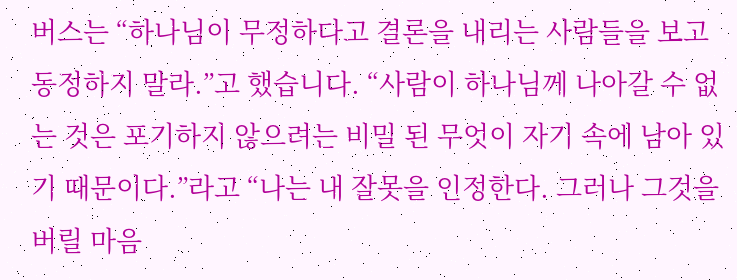버스는 “하나님이 무정하다고 결론을 내리는 사람들을 보고 동정하지 말라.”고 했습니다. “사람이 하나님께 나아갈 수 없는 것은 포기하지 않으려는 비밀 된 무엇이 자기 속에 남아 있기 때문이다.”라고 “나는 내 잘못을 인정한다. 그러나 그것을 버릴 마음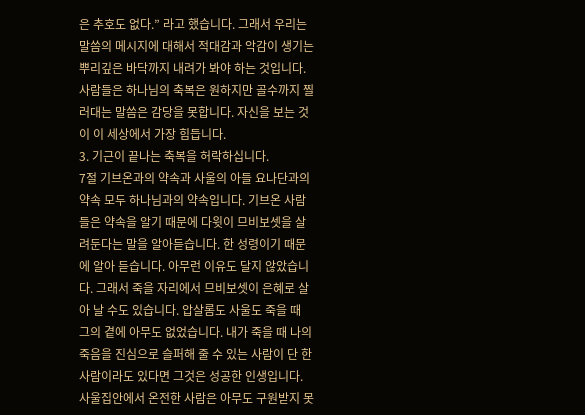은 추호도 없다.” 라고 했습니다. 그래서 우리는 말씀의 메시지에 대해서 적대감과 악감이 생기는 뿌리깊은 바닥까지 내려가 봐야 하는 것입니다. 사람들은 하나님의 축복은 원하지만 골수까지 찔러대는 말씀은 감당을 못합니다. 자신을 보는 것이 이 세상에서 가장 힘듭니다.
3. 기근이 끝나는 축복을 허락하십니다.
7절 기브온과의 약속과 사울의 아들 요나단과의 약속 모두 하나님과의 약속입니다. 기브온 사람들은 약속을 알기 때문에 다윗이 므비보셋을 살려둔다는 말을 알아듣습니다. 한 성령이기 때문에 알아 듣습니다. 아무런 이유도 달지 않았습니다. 그래서 죽을 자리에서 므비보셋이 은혜로 살아 날 수도 있습니다. 압살롬도 사울도 죽을 때 그의 곁에 아무도 없었습니다. 내가 죽을 때 나의 죽음을 진심으로 슬퍼해 줄 수 있는 사람이 단 한사람이라도 있다면 그것은 성공한 인생입니다. 사울집안에서 온전한 사람은 아무도 구원받지 못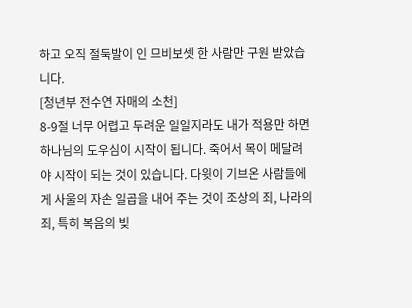하고 오직 절둑발이 인 므비보셋 한 사람만 구원 받았습니다.
[청년부 전수연 자매의 소천]
8-9절 너무 어렵고 두려운 일일지라도 내가 적용만 하면 하나님의 도우심이 시작이 됩니다. 죽어서 목이 메달려야 시작이 되는 것이 있습니다. 다윗이 기브온 사람들에게 사울의 자손 일곱을 내어 주는 것이 조상의 죄, 나라의 죄, 특히 복음의 빚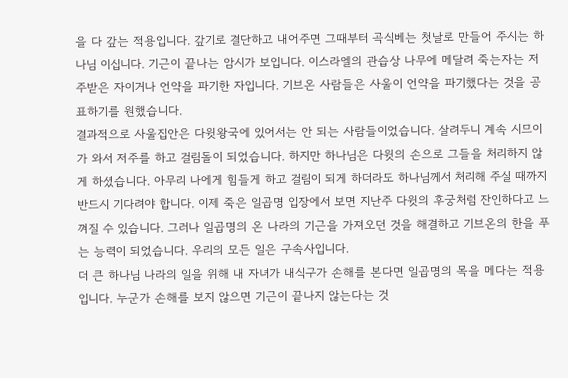을 다 갚는 적용입니다. 갚기로 결단하고 내어주면 그때부터 곡식베는 첫날로 만들어 주시는 하나님 이십니다. 기근이 끝나는 암시가 보입니다. 이스라엘의 관습상 나무에 메달려 죽는자는 저주받은 자이거나 언약을 파기한 자입니다. 기브온 사람들은 사울이 언약을 파기했다는 것을 공표하기를 원했습니다.
결과적으로 사울집안은 다윗왕국에 있어서는 안 되는 사람들이었습니다. 살려두니 계속 시므이가 와서 저주를 하고 걸림돌이 되었습니다. 하지만 하나님은 다윗의 손으로 그들을 처리하지 않게 하셨습니다. 아무리 나에게 힘들게 하고 걸림이 되게 하더라도 하나님께서 처리해 주실 때까지 반드시 기다려야 합니다. 이제 죽은 일곱명 입장에서 보면 지난주 다윗의 후궁처럼 잔인하다고 느껴질 수 있습니다. 그러나 일곱명의 온 나라의 기근을 가져오던 것을 해결하고 기브온의 한을 푸는 능력이 되었습니다. 우리의 모든 일은 구속사입니다.
더 큰 하나님 나라의 일을 위해 내 자녀가 내식구가 손해를 본다면 일곱명의 목을 메다는 적용입니다. 누군가 손해를 보지 않으면 기근이 끝나지 않는다는 것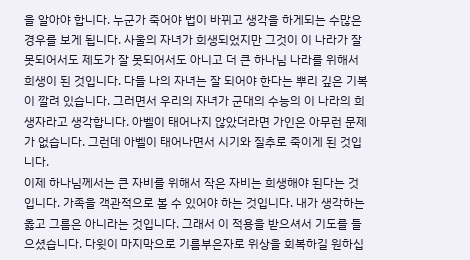을 알아야 합니다. 누군가 죽어야 법이 바뀌고 생각을 하게되는 수많은 경우를 보게 됩니다. 사울의 자녀가 희생되었지만 그것이 이 나라가 잘 못되어서도 제도가 잘 못되어서도 아니고 더 큰 하나님 나라를 위해서 희생이 된 것입니다. 다들 나의 자녀는 잘 되어야 한다는 뿌리 깊은 기복이 깔려 있습니다. 그러면서 우리의 자녀가 군대의 수능의 이 나라의 희생자라고 생각합니다. 아벨이 태어나지 않았더라면 가인은 아무런 문제가 없습니다. 그런데 아벨이 태어나면서 시기와 질추로 죽이게 된 것입니다.
이제 하나님께서는 큰 자비를 위해서 작은 자비는 희생해야 된다는 것입니다. 가족을 객관적으로 볼 수 있어야 하는 것입니다. 내가 생각하는 옳고 그름은 아니라는 것입니다. 그래서 이 적용을 받으셔서 기도를 들으셨습니다. 다윗이 마지막으로 기름부은자로 위상을 회복하길 원하십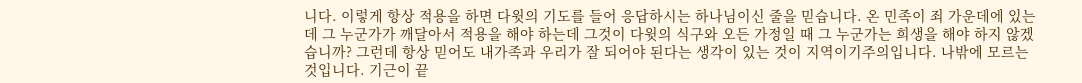니다. 이렇게 항상 적용을 하면 다윗의 기도를 들어 응답하시는 하나님이신 줄을 믿습니다. 온 민족이 죄 가운데에 있는데 그 누군가가 깨달아서 적용을 해야 하는데 그것이 다윗의 식구와 오든 가정일 때 그 누군가는 희생을 해야 하지 않겠습니까? 그런데 항상 믿어도 내가족과 우리가 잘 되어야 된다는 생각이 있는 것이 지역이기주의입니다. 나밖에 모르는 것입니다. 기근이 끝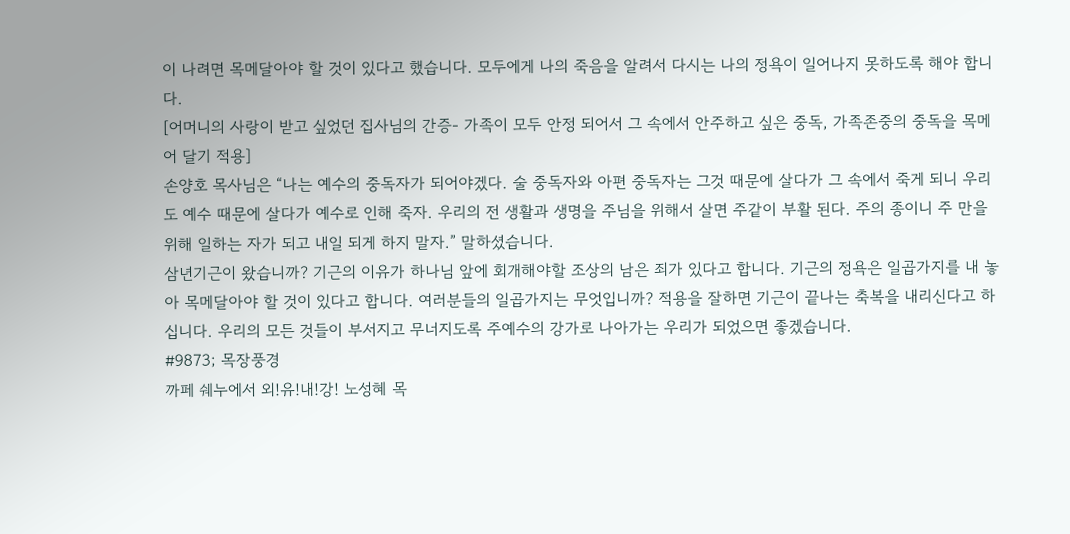이 나려면 목메달아야 할 것이 있다고 했습니다. 모두에게 나의 죽음을 알려서 다시는 나의 정욕이 일어나지 못하도록 해야 합니다.
[어머니의 사랑이 받고 싶었던 집사님의 간증- 가족이 모두 안정 되어서 그 속에서 안주하고 싶은 중독, 가족존중의 중독을 목메어 달기 적용]
손양호 목사님은 “나는 예수의 중독자가 되어야겠다. 술 중독자와 아편 중독자는 그것 때문에 살다가 그 속에서 죽게 되니 우리도 예수 때문에 살다가 예수로 인해 죽자. 우리의 전 생활과 생명을 주님을 위해서 살면 주같이 부활 된다. 주의 종이니 주 만을 위해 일하는 자가 되고 내일 되게 하지 말자.” 말하셨습니다.
삼년기근이 왔습니까? 기근의 이유가 하나님 앞에 회개해야할 조상의 남은 죄가 있다고 합니다. 기근의 정욕은 일곱가지를 내 놓아 목메달아야 할 것이 있다고 합니다. 여러분들의 일곱가지는 무엇입니까? 적용을 잘하면 기근이 끝나는 축복을 내리신다고 하십니다. 우리의 모든 것들이 부서지고 무너지도록 주예수의 강가로 나아가는 우리가 되었으면 좋겠습니다.
#9873; 목장풍경
까페 쉐누에서 외!유!내!강! 노성혜 목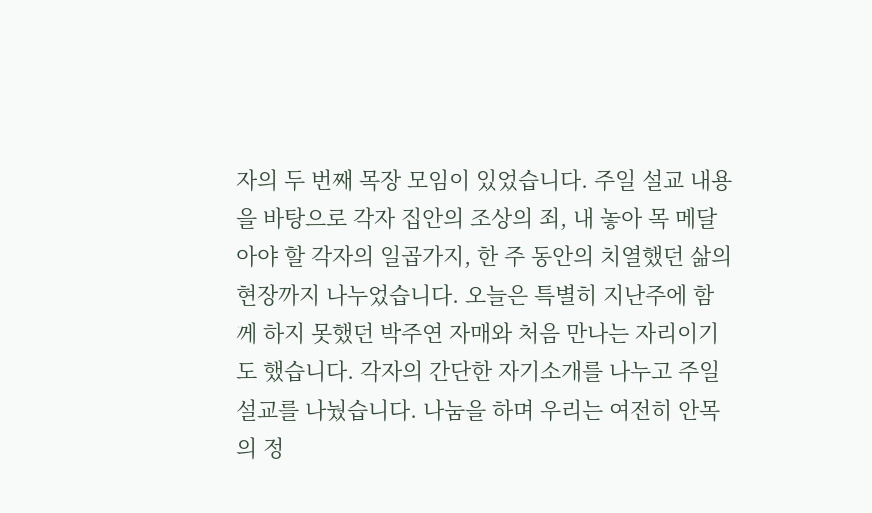자의 두 번째 목장 모임이 있었습니다. 주일 설교 내용을 바탕으로 각자 집안의 조상의 죄, 내 놓아 목 메달아야 할 각자의 일곱가지, 한 주 동안의 치열했던 삶의 현장까지 나누었습니다. 오늘은 특별히 지난주에 함께 하지 못했던 박주연 자매와 처음 만나는 자리이기도 했습니다. 각자의 간단한 자기소개를 나누고 주일설교를 나눴습니다. 나눔을 하며 우리는 여전히 안목의 정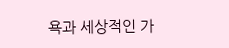욕과 세상적인 가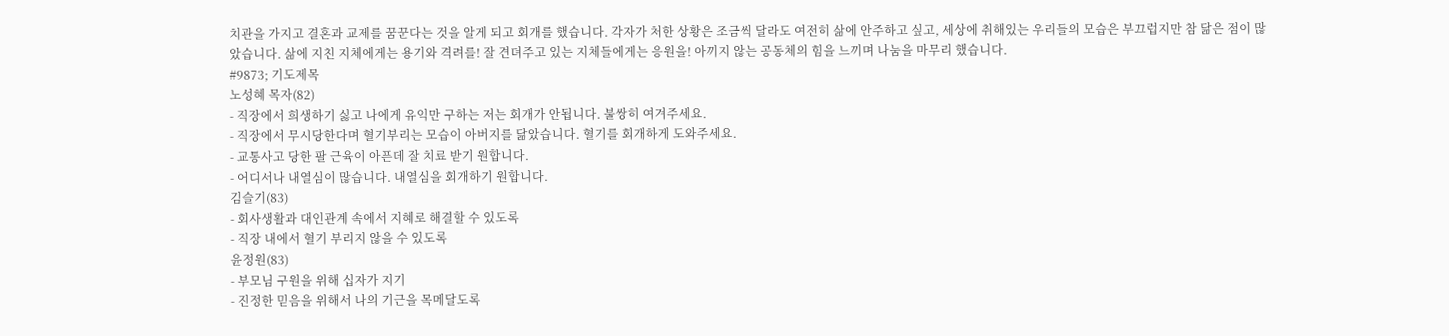치관을 가지고 결혼과 교제를 꿈꾼다는 것을 알게 되고 회개를 했습니다. 각자가 처한 상황은 조금씩 달라도 여전히 삶에 안주하고 싶고, 세상에 취해있는 우리들의 모습은 부끄럽지만 참 닮은 점이 많았습니다. 삶에 지친 지체에게는 용기와 격려를! 잘 견뎌주고 있는 지체들에게는 응원을! 아끼지 않는 공동체의 힘을 느끼며 나눔을 마무리 했습니다.
#9873; 기도제목
노성혜 목자(82)
- 직장에서 희생하기 싫고 나에게 유익만 구하는 저는 회개가 안됩니다. 불쌍히 여겨주세요.
- 직장에서 무시당한다며 혈기부리는 모습이 아버지를 닮았습니다. 혈기를 회개하게 도와주세요.
- 교통사고 당한 팔 근육이 아픈데 잘 치료 받기 원합니다.
- 어디서나 내열심이 많습니다. 내열심을 회개하기 원합니다.
김슬기(83)
- 회사생활과 대인관계 속에서 지혜로 해결할 수 있도록
- 직장 내에서 혈기 부리지 않을 수 있도록
윤정원(83)
- 부모님 구원을 위해 십자가 지기
- 진정한 믿음을 위해서 나의 기근을 목메달도록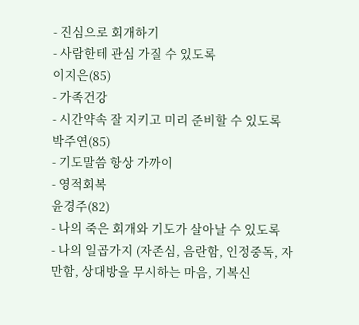- 진심으로 회개하기
- 사람한테 관심 가질 수 있도록
이지은(85)
- 가족건강
- 시간약속 잘 지키고 미리 준비할 수 있도록
박주연(85)
- 기도말씀 항상 가까이
- 영적회복
윤경주(82)
- 나의 죽은 회개와 기도가 살아날 수 있도록
- 나의 일곱가지 (자존심, 음란함, 인정중독, 자만함, 상대방을 무시하는 마음, 기복신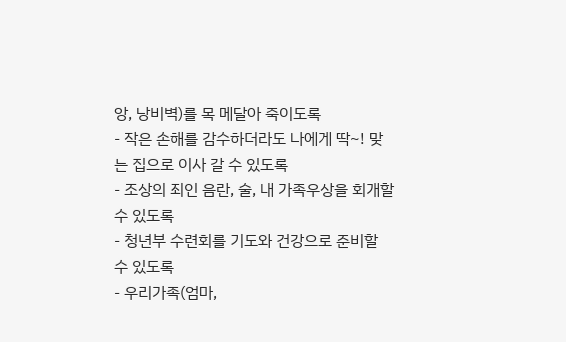앙, 낭비벽)를 목 메달아 죽이도록
- 작은 손해를 감수하더라도 나에게 딱~! 맞는 집으로 이사 갈 수 있도록
- 조상의 죄인 음란, 술, 내 가족우상을 회개할 수 있도록
- 청년부 수련회를 기도와 건강으로 준비할 수 있도록
- 우리가족(엄마,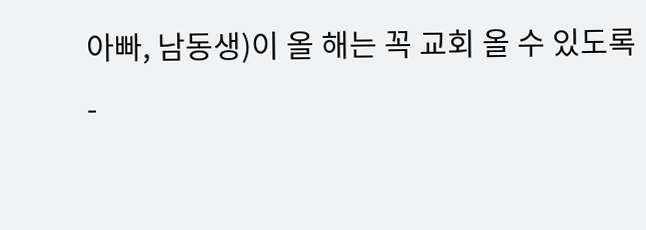아빠, 남동생)이 올 해는 꼭 교회 올 수 있도록
-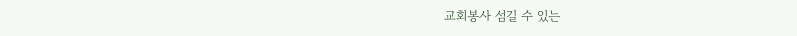교회봉사 섬길 수 있는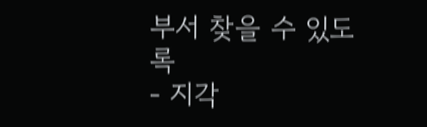부서 찾을 수 있도록
- 지각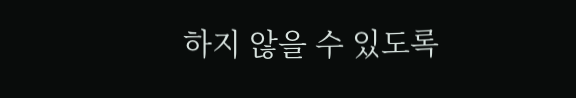하지 않을 수 있도록